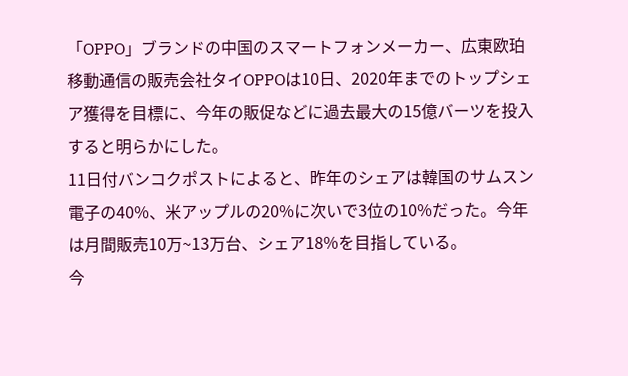「OPPO」ブランドの中国のスマートフォンメーカー、広東欧珀移動通信の販売会社タイOPPOは10日、2020年までのトップシェア獲得を目標に、今年の販促などに過去最大の15億バーツを投入すると明らかにした。
11日付バンコクポストによると、昨年のシェアは韓国のサムスン電子の40%、米アップルの20%に次いで3位の10%だった。今年は月間販売10万~13万台、シェア18%を目指している。
今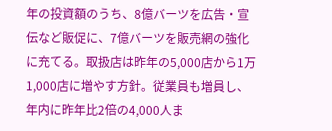年の投資額のうち、8億バーツを広告・宣伝など販促に、7億バーツを販売網の強化に充てる。取扱店は昨年の5,000店から1万1,000店に増やす方針。従業員も増員し、年内に昨年比2倍の4,000人ま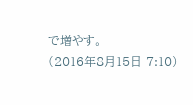で増やす。
(2016年8月15日 7:10)